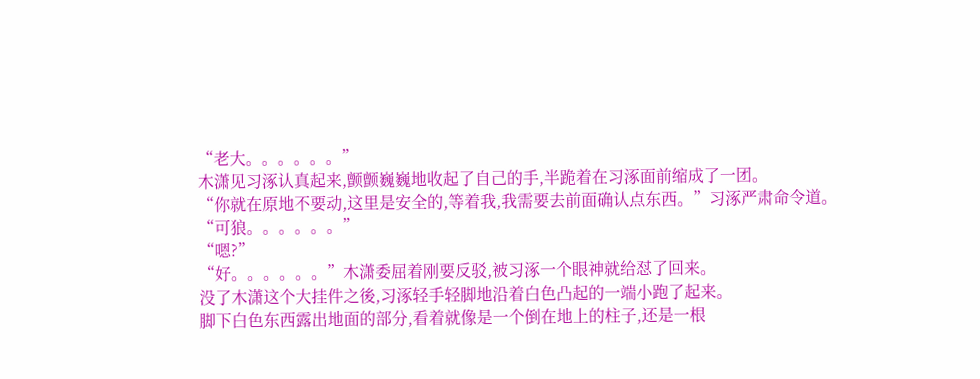“老大。。。。。。”
木潇见习涿认真起来,颤颤巍巍地收起了自己的手,半跪着在习涿面前缩成了一团。
“你就在原地不要动,这里是安全的,等着我,我需要去前面确认点东西。”习涿严肃命令道。
“可狼。。。。。。”
“嗯?”
“好。。。。。。”木潇委屈着刚要反驳,被习涿一个眼神就给怼了回来。
没了木潇这个大挂件之後,习涿轻手轻脚地沿着白色凸起的一端小跑了起来。
脚下白色东西露出地面的部分,看着就像是一个倒在地上的柱子,还是一根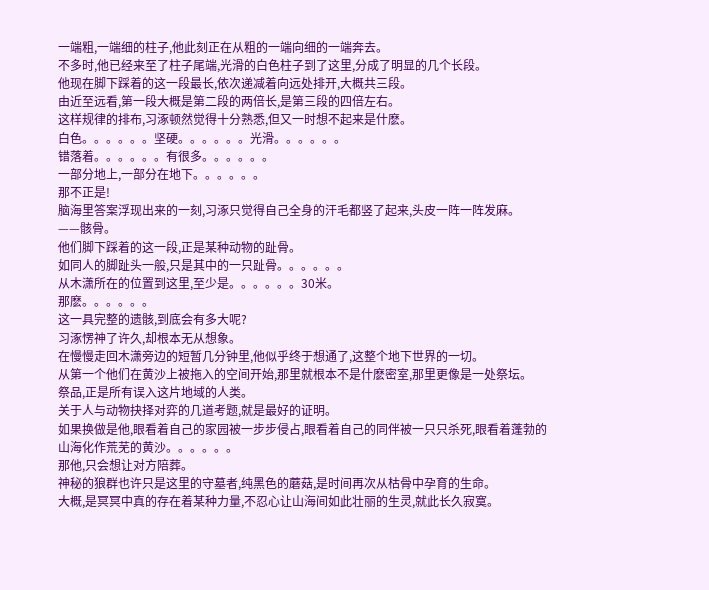一端粗,一端细的柱子,他此刻正在从粗的一端向细的一端奔去。
不多时,他已经来至了柱子尾端,光滑的白色柱子到了这里,分成了明显的几个长段。
他现在脚下踩着的这一段最长,依次递减着向远处排开,大概共三段。
由近至远看,第一段大概是第二段的两倍长,是第三段的四倍左右。
这样规律的排布,习涿顿然觉得十分熟悉,但又一时想不起来是什麽。
白色。。。。。。坚硬。。。。。。光滑。。。。。。
错落着。。。。。。有很多。。。。。。
一部分地上,一部分在地下。。。。。。
那不正是!
脑海里答案浮现出来的一刻,习涿只觉得自己全身的汗毛都竖了起来,头皮一阵一阵发麻。
——骸骨。
他们脚下踩着的这一段,正是某种动物的趾骨。
如同人的脚趾头一般,只是其中的一只趾骨。。。。。。
从木潇所在的位置到这里,至少是。。。。。。30米。
那麽。。。。。。
这一具完整的遗骸,到底会有多大呢?
习涿愣神了许久,却根本无从想象。
在慢慢走回木潇旁边的短暂几分钟里,他似乎终于想通了,这整个地下世界的一切。
从第一个他们在黄沙上被拖入的空间开始,那里就根本不是什麽密室,那里更像是一处祭坛。
祭品,正是所有误入这片地域的人类。
关于人与动物抉择对弈的几道考题,就是最好的证明。
如果换做是他,眼看着自己的家园被一步步侵占,眼看着自己的同伴被一只只杀死,眼看着蓬勃的山海化作荒芜的黄沙。。。。。。
那他,只会想让对方陪葬。
神秘的狼群也许只是这里的守墓者,纯黑色的蘑菇,是时间再次从枯骨中孕育的生命。
大概,是冥冥中真的存在着某种力量,不忍心让山海间如此壮丽的生灵,就此长久寂寞。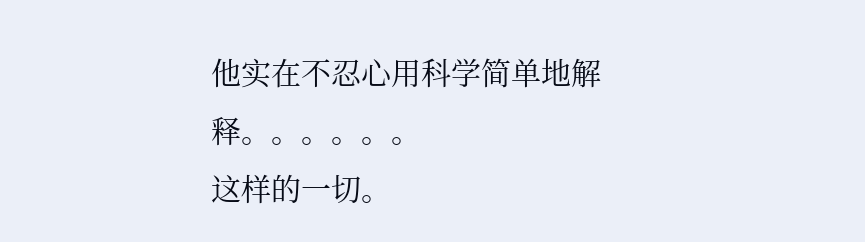他实在不忍心用科学简单地解释。。。。。。
这样的一切。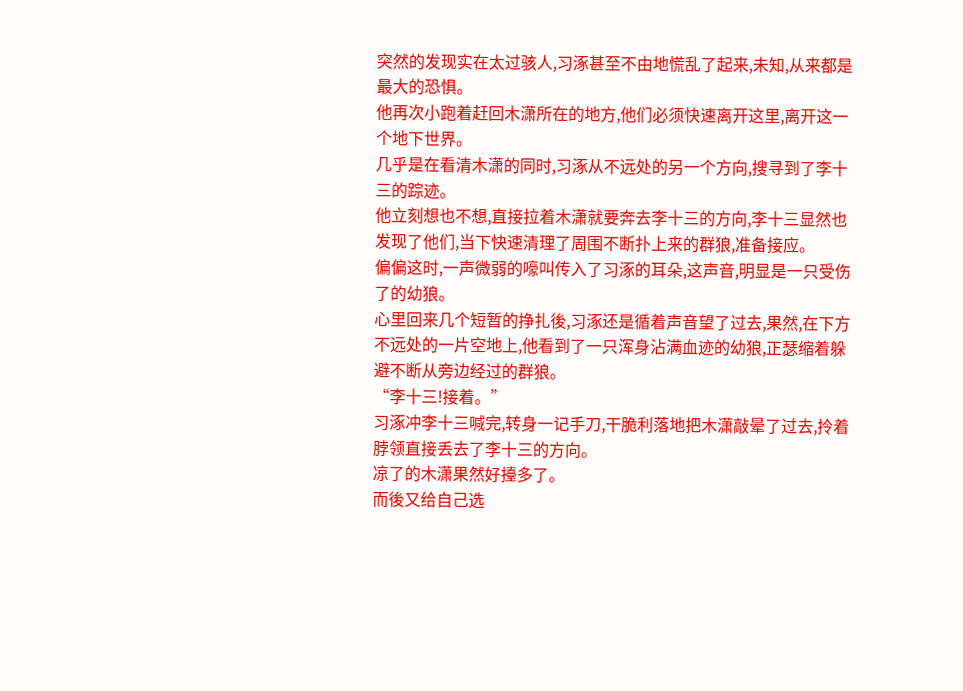突然的发现实在太过骇人,习涿甚至不由地慌乱了起来,未知,从来都是最大的恐惧。
他再次小跑着赶回木潇所在的地方,他们必须快速离开这里,离开这一个地下世界。
几乎是在看清木潇的同时,习涿从不远处的另一个方向,搜寻到了李十三的踪迹。
他立刻想也不想,直接拉着木潇就要奔去李十三的方向,李十三显然也发现了他们,当下快速清理了周围不断扑上来的群狼,准备接应。
偏偏这时,一声微弱的嚎叫传入了习涿的耳朵,这声音,明显是一只受伤了的幼狼。
心里回来几个短暂的挣扎後,习涿还是循着声音望了过去,果然,在下方不远处的一片空地上,他看到了一只浑身沾满血迹的幼狼,正瑟缩着躲避不断从旁边经过的群狼。
“李十三!接着。”
习涿冲李十三喊完,转身一记手刀,干脆利落地把木潇敲晕了过去,拎着脖领直接丢去了李十三的方向。
凉了的木潇果然好擡多了。
而後又给自己选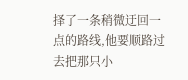择了一条稍微迂回一点的路线,他要顺路过去把那只小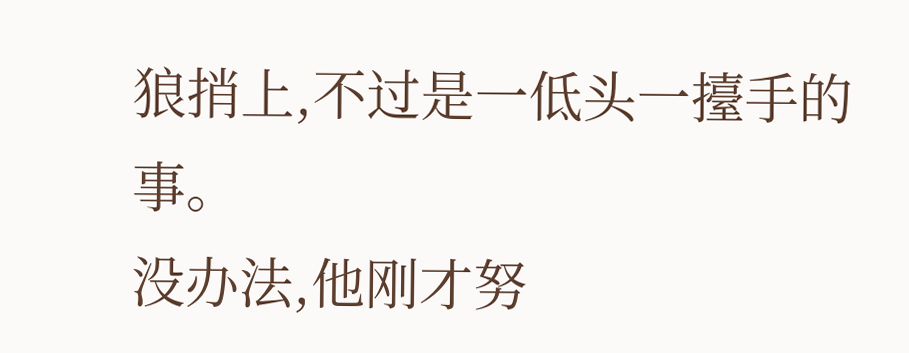狼捎上,不过是一低头一擡手的事。
没办法,他刚才努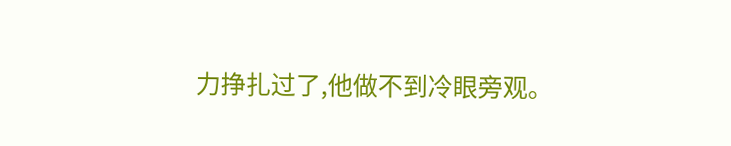力挣扎过了,他做不到冷眼旁观。